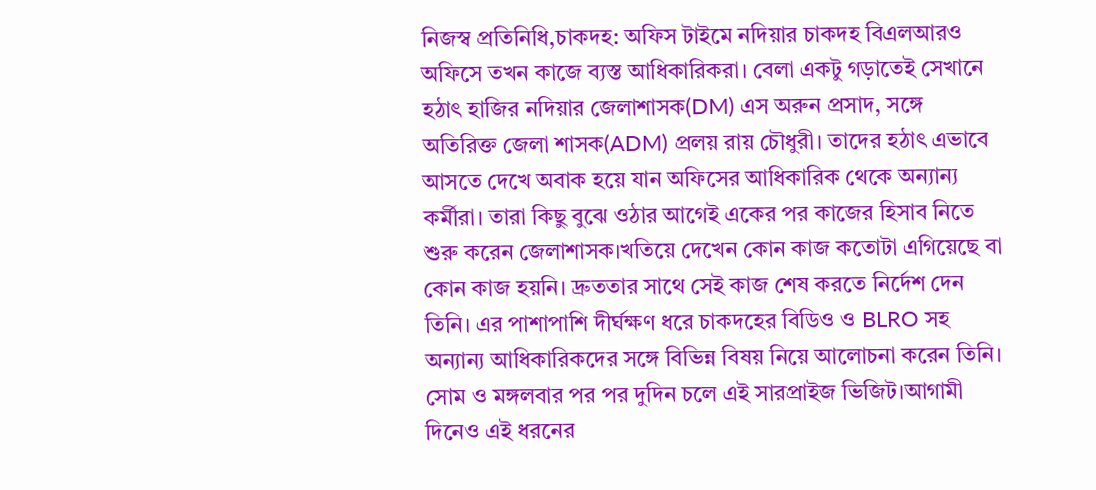নিজস্ব প্রতিনিধি,চাকদহ: অফিস টাইমে নদিয়ার চাকদহ বিএলআরও অফিসে তখন কাজে ব্যস্ত আধিকারিকরা। বেলা একটু গড়াতেই সেখানে হঠাৎ হাজির নদিয়ার জেলাশাসক(DM) এস অরুন প্রসাদ, সঙ্গে অতিরিক্ত জেলা শাসক(ADM) প্রলয় রায় চৌধুরী। তাদের হঠাৎ এভাবে আসতে দেখে অবাক হয়ে যান অফিসের আধিকারিক থেকে অন্যান্য কর্মীরা। তারা কিছু বুঝে ওঠার আগেই একের পর কাজের হিসাব নিতে শুরু করেন জেলাশাসক।খতিয়ে দেখেন কোন কাজ কতোটা এগিয়েছে বা কোন কাজ হয়নি। দ্রুততার সাথে সেই কাজ শেষ করতে নির্দেশ দেন তিনি। এর পাশাপাশি দীর্ঘক্ষণ ধরে চাকদহের বিডিও ও BLRO সহ অন্যান্য আধিকারিকদের সঙ্গে বিভিন্ন বিষয় নিয়ে আলোচনা করেন তিনি।
সোম ও মঙ্গলবার পর পর দুদিন চলে এই সারপ্রাইজ ভিজিট।আগামী দিনেও এই ধরনের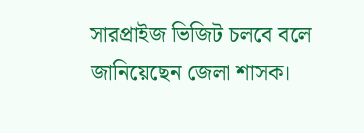সারপ্রাইজ ভিজিট চলবে বলে জানিয়েছেন জেলা শাসক।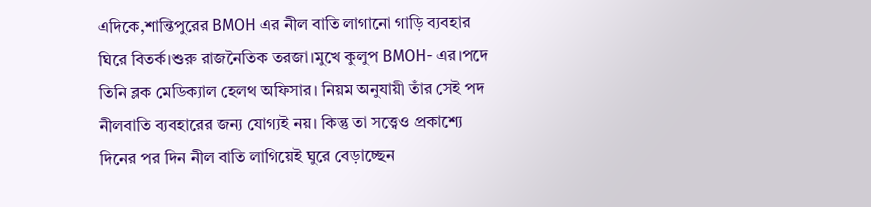এদিকে,শান্তিপুরের BMOH এর নীল বাতি লাগানো গাড়ি ব্যবহার ঘিরে বিতর্ক।শুরু রাজনৈতিক তরজা।মুখে কুলুপ BMOH- এর।পদে তিনি ব্লক মেডিক্যাল হেলথ অফিসার। নিয়ম অনুযায়ী তাঁর সেই পদ নীলবাতি ব্যবহারের জন্য যোগ্যই নয়। কিন্তু তা সত্ত্বেও প্রকাশ্যে দিনের পর দিন নীল বাতি লাগিয়েই ঘুরে বেড়াচ্ছেন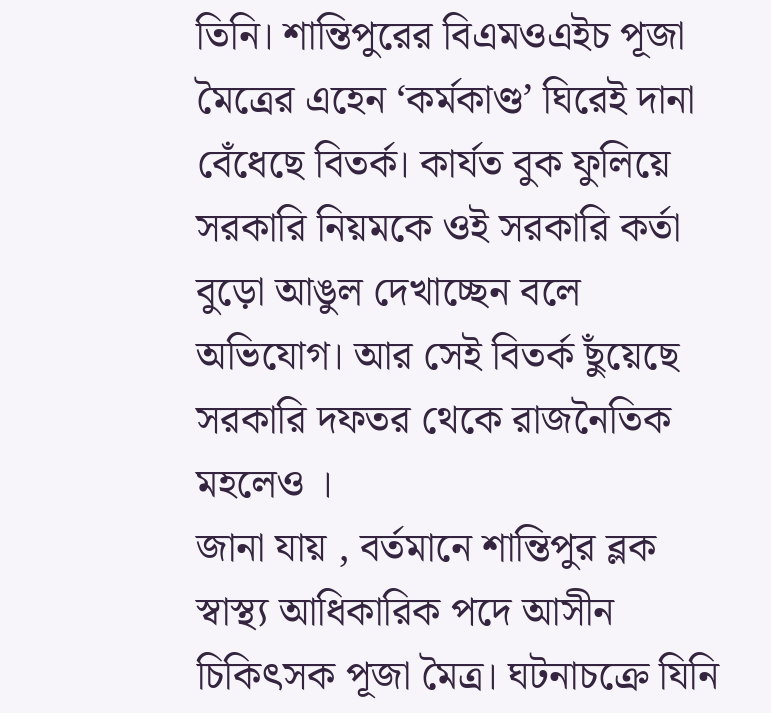তিনি। শান্তিপুরের বিএমওএইচ পূজা মৈত্রের এহেন ‘কর্মকাণ্ড’ ঘিরেই দানা বেঁধেছে বিতর্ক। কার্যত বুক ফুলিয়ে সরকারি নিয়মকে ওই সরকারি কর্তা বুড়ো আঙুল দেখাচ্ছেন বলে অভিযোগ। আর সেই বিতর্ক ছুঁয়েছে সরকারি দফতর থেকে রাজনৈতিক মহলেও ।
জানা যায় , বর্তমানে শান্তিপুর ব্লক স্বাস্থ্য আধিকারিক পদে আসীন চিকিৎসক পূজা মৈত্র। ঘটনাচক্রে যিনি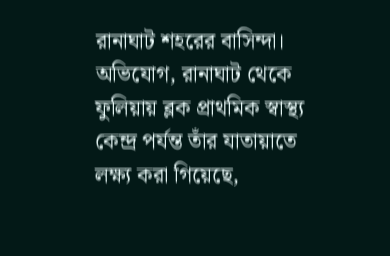রানাঘাট শহরের বাসিন্দা। অভিযোগ, রানাঘাট থেকে ফুলিয়ায় ব্লক প্রাথমিক স্বাস্থ্য কেন্দ্র পর্যন্ত তাঁর যাতায়াতে লক্ষ্য করা গিয়েছে,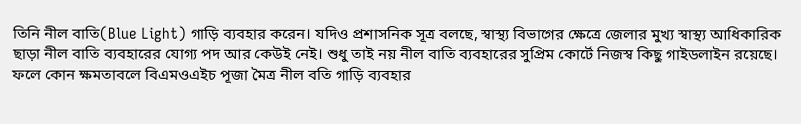তিনি নীল বাতি(Blue Light) গাড়ি ব্যবহার করেন। যদিও প্রশাসনিক সূত্র বলছে, স্বাস্থ্য বিভাগের ক্ষেত্রে জেলার মুখ্য স্বাস্থ্য আধিকারিক ছাড়া নীল বাতি ব্যবহারের যোগ্য পদ আর কেউই নেই। শুধু তাই নয় নীল বাতি ব্যবহারের সুপ্রিম কোর্টে নিজস্ব কিছু গাইডলাইন রয়েছে। ফলে কোন ক্ষমতাবলে বিএমওএইচ পূজা মৈত্র নীল বতি গাড়ি ব্যবহার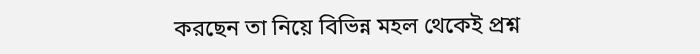করছেন তা নিয়ে বিভিন্ন মহল থেকেই প্রশ্ন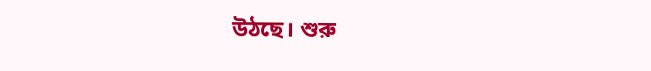উঠছে। শুরু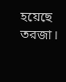হয়েছে তরজা।